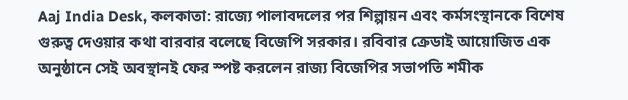Aaj India Desk, কলকাতা: রাজ্যে পালাবদলের পর শিল্পায়ন এবং কর্মসংস্থানকে বিশেষ গুরুত্ব দেওয়ার কথা বারবার বলেছে বিজেপি সরকার। রবিবার ক্রেডাই আয়োজিত এক অনুষ্ঠানে সেই অবস্থানই ফের স্পষ্ট করলেন রাজ্য বিজেপির সভাপতি শমীক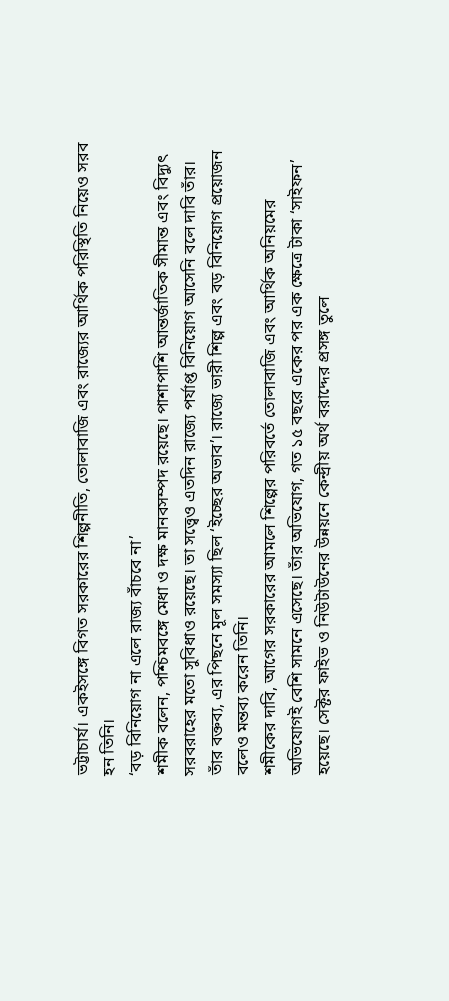ভট্টাচার্য। একইসঙ্গে বিগত সরকারের শিল্পনীতি, তোলাবাজি এবং রাজ্যের আর্থিক পরিস্থিতি নিয়েও সরব হন তিনি।
‘বড় বিনিয়োগ না এলে রাজ্য বাঁচবে না’
শমীক বলেন, পশ্চিমবঙ্গে মেধা ও দক্ষ মানবসম্পদ রয়েছে। পাশাপাশি আন্তর্জাতিক সীমান্ত এবং বিদ্যুৎ সরবরাহের মতো সুবিধাও রয়েছে। তা সত্ত্বেও এতদিন রাজ্যে পর্যাপ্ত বিনিয়োগ আসেনি বলে দাবি তাঁর। তাঁর বক্তব্য, এর পিছনে মূল সমস্যা ছিল ‘ইচ্ছের অভাব’। রাজ্যে ভারী শিল্প এবং বড় বিনিয়োগ প্রয়োজন বলেও মন্তব্য করেন তিনি।
শমীকের দাবি, আগের সরকারের আমলে শিল্পের পরিবর্তে তোলাবাজি এবং আর্থিক অনিয়মের অভিযোগই বেশি সামনে এসেছে। তাঁর অভিযোগ, গত ১৫ বছরে একের পর এক ক্ষেত্রে টাকা ‘সাইফন’ হয়েছে। সেক্টর ফাইভ ও নিউটাউনের উন্নয়নে কেন্দ্রীয় অর্থ বরাদ্দের প্রসঙ্গ তুলে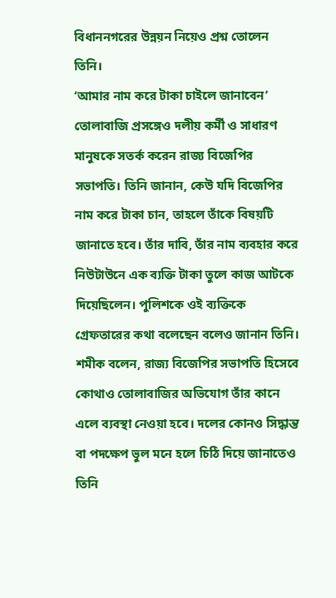বিধাননগরের উন্নয়ন নিয়েও প্রশ্ন তোলেন তিনি।
‘আমার নাম করে টাকা চাইলে জানাবেন’
তোলাবাজি প্রসঙ্গেও দলীয় কর্মী ও সাধারণ মানুষকে সতর্ক করেন রাজ্য বিজেপির সভাপতি। তিনি জানান, কেউ যদি বিজেপির নাম করে টাকা চান, তাহলে তাঁকে বিষয়টি জানাতে হবে। তাঁর দাবি, তাঁর নাম ব্যবহার করে নিউটাউনে এক ব্যক্তি টাকা তুলে কাজ আটকে দিয়েছিলেন। পুলিশকে ওই ব্যক্তিকে গ্রেফতারের কথা বলেছেন বলেও জানান তিনি।
শমীক বলেন, রাজ্য বিজেপির সভাপতি হিসেবে কোথাও তোলাবাজির অভিযোগ তাঁর কানে এলে ব্যবস্থা নেওয়া হবে। দলের কোনও সিদ্ধান্ত বা পদক্ষেপ ভুল মনে হলে চিঠি দিয়ে জানাতেও তিনি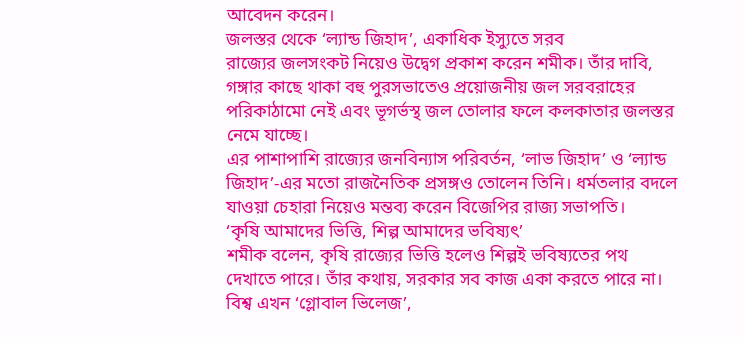আবেদন করেন।
জলস্তর থেকে ‘ল্যান্ড জিহাদ’, একাধিক ইস্যুতে সরব
রাজ্যের জলসংকট নিয়েও উদ্বেগ প্রকাশ করেন শমীক। তাঁর দাবি, গঙ্গার কাছে থাকা বহু পুরসভাতেও প্রয়োজনীয় জল সরবরাহের পরিকাঠামো নেই এবং ভূগর্ভস্থ জল তোলার ফলে কলকাতার জলস্তর নেমে যাচ্ছে।
এর পাশাপাশি রাজ্যের জনবিন্যাস পরিবর্তন, ‘লাভ জিহাদ’ ও ‘ল্যান্ড জিহাদ’-এর মতো রাজনৈতিক প্রসঙ্গও তোলেন তিনি। ধর্মতলার বদলে যাওয়া চেহারা নিয়েও মন্তব্য করেন বিজেপির রাজ্য সভাপতি।
‘কৃষি আমাদের ভিত্তি, শিল্প আমাদের ভবিষ্যৎ’
শমীক বলেন, কৃষি রাজ্যের ভিত্তি হলেও শিল্পই ভবিষ্যতের পথ দেখাতে পারে। তাঁর কথায়, সরকার সব কাজ একা করতে পারে না। বিশ্ব এখন ‘গ্লোবাল ভিলেজ’,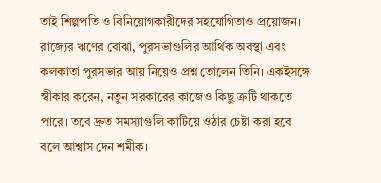তাই শিল্পপতি ও বিনিয়োগকারীদের সহযোগিতাও প্রয়োজন।
রাজ্যের ঋণের বোঝা, পুরসভাগুলির আর্থিক অবস্থা এবং কলকাতা পুরসভার আয় নিয়েও প্রশ্ন তোলেন তিনি। একইসঙ্গে স্বীকার করেন, নতুন সরকারের কাজেও কিছু ত্রুটি থাকতে পারে। তবে দ্রুত সমস্যাগুলি কাটিয়ে ওঠার চেষ্টা করা হবে বলে আশ্বাস দেন শমীক।